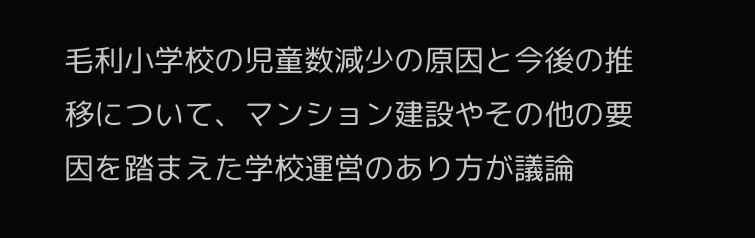毛利小学校の児童数減少の原因と今後の推移について、マンション建設やその他の要因を踏まえた学校運営のあり方が議論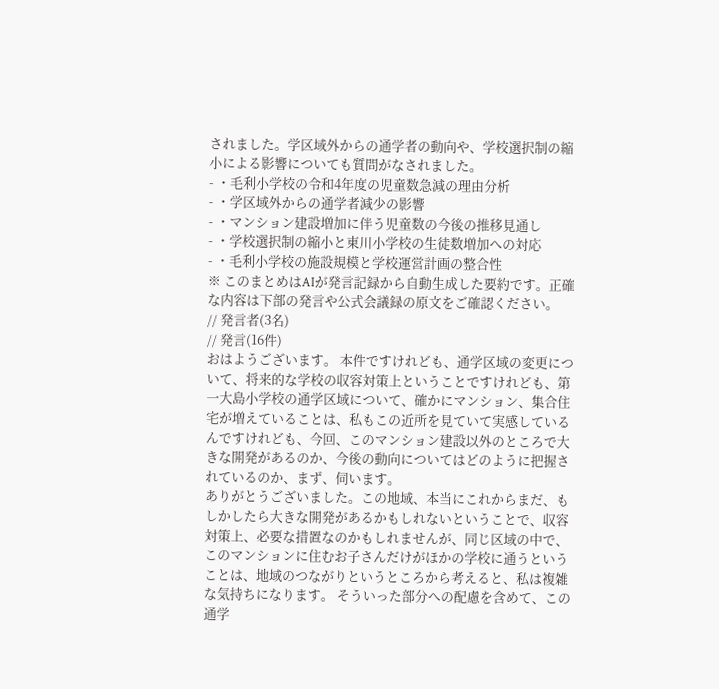されました。学区域外からの通学者の動向や、学校選択制の縮小による影響についても質問がなされました。
- ・毛利小学校の令和4年度の児童数急減の理由分析
- ・学区域外からの通学者減少の影響
- ・マンション建設増加に伴う児童数の今後の推移見通し
- ・学校選択制の縮小と東川小学校の生徒数増加への対応
- ・毛利小学校の施設規模と学校運営計画の整合性
※ このまとめはAIが発言記録から自動生成した要約です。正確な内容は下部の発言や公式会議録の原文をご確認ください。
// 発言者(3名)
// 発言(16件)
おはようございます。 本件ですけれども、通学区域の変更について、将来的な学校の収容対策上ということですけれども、第一大島小学校の通学区域について、確かにマンション、集合住宅が増えていることは、私もこの近所を見ていて実感しているんですけれども、今回、このマンション建設以外のところで大きな開発があるのか、今後の動向についてはどのように把握されているのか、まず、伺います。
ありがとうございました。この地域、本当にこれからまだ、もしかしたら大きな開発があるかもしれないということで、収容対策上、必要な措置なのかもしれませんが、同じ区域の中で、このマンションに住むお子さんだけがほかの学校に通うということは、地域のつながりというところから考えると、私は複雑な気持ちになります。 そういった部分への配慮を含めて、この通学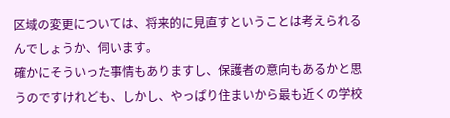区域の変更については、将来的に見直すということは考えられるんでしょうか、伺います。
確かにそういった事情もありますし、保護者の意向もあるかと思うのですけれども、しかし、やっぱり住まいから最も近くの学校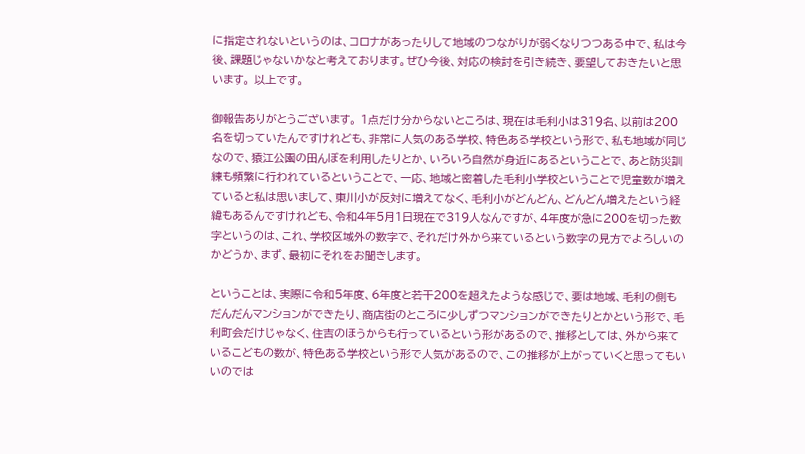に指定されないというのは、コロナがあったりして地域のつながりが弱くなりつつある中で、私は今後、課題じゃないかなと考えております。ぜひ今後、対応の検討を引き続き、要望しておきたいと思います。 以上です。

御報告ありがとうございます。 1点だけ分からないところは、現在は毛利小は319名、以前は200名を切っていたんですけれども、非常に人気のある学校、特色ある学校という形で、私も地域が同じなので、猿江公園の田んぼを利用したりとか、いろいろ自然が身近にあるということで、あと防災訓練も頻繁に行われているということで、一応、地域と密着した毛利小学校ということで児童数が増えていると私は思いまして、東川小が反対に増えてなく、毛利小がどんどん、どんどん増えたという経緯もあるんですけれども、令和4年5月1日現在で319人なんですが、4年度が急に200を切った数字というのは、これ、学校区域外の数字で、それだけ外から来ているという数字の見方でよろしいのかどうか、まず、最初にそれをお聞きします。

ということは、実際に令和5年度、6年度と若干200を超えたような感じで、要は地域、毛利の側もだんだんマンションができたり、商店街のところに少しずつマンションができたりとかという形で、毛利町会だけじゃなく、住吉のほうからも行っているという形があるので、推移としては、外から来ているこどもの数が、特色ある学校という形で人気があるので、この推移が上がっていくと思ってもいいのでは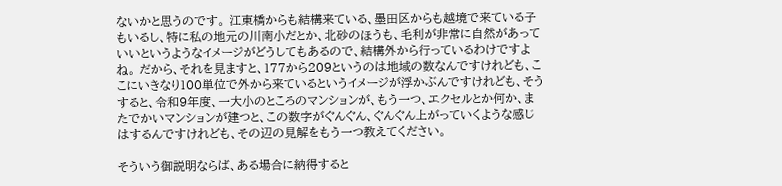ないかと思うのです。 江東橋からも結構来ている、墨田区からも越境で来ている子もいるし、特に私の地元の川南小だとか、北砂のほうも、毛利が非常に自然があっていいというようなイメージがどうしてもあるので、結構外から行っているわけですよね。 だから、それを見ますと、177から209というのは地域の数なんですけれども、ここにいきなり100単位で外から来ているというイメージが浮かぶんですけれども、そうすると、令和9年度、一大小のところのマンションが、もう一つ、エクセルとか何か、またでかいマンションが建つと、この数字がぐんぐん、ぐんぐん上がっていくような感じはするんですけれども、その辺の見解をもう一つ教えてください。

そういう御説明ならば、ある場合に納得すると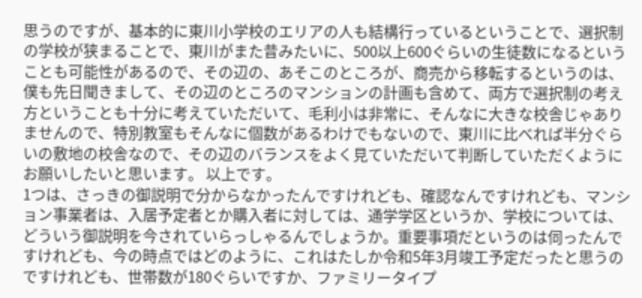思うのですが、基本的に東川小学校のエリアの人も結構行っているということで、選択制の学校が狭まることで、東川がまた昔みたいに、500以上600ぐらいの生徒数になるということも可能性があるので、その辺の、あそこのところが、商売から移転するというのは、僕も先日聞きまして、その辺のところのマンションの計画も含めて、両方で選択制の考え方ということも十分に考えていただいて、毛利小は非常に、そんなに大きな校舎じゃありませんので、特別教室もそんなに個数があるわけでもないので、東川に比べれば半分ぐらいの敷地の校舎なので、その辺のバランスをよく見ていただいて判断していただくようにお願いしたいと思います。 以上です。
1つは、さっきの御説明で分からなかったんですけれども、確認なんですけれども、マンション事業者は、入居予定者とか購入者に対しては、通学学区というか、学校については、どういう御説明を今されていらっしゃるんでしょうか。重要事項だというのは伺ったんですけれども、今の時点ではどのように、これはたしか令和5年3月竣工予定だったと思うのですけれども、世帯数が180ぐらいですか、ファミリータイプ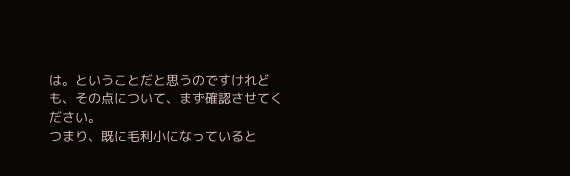は。ということだと思うのですけれども、その点について、まず確認させてください。
つまり、既に毛利小になっていると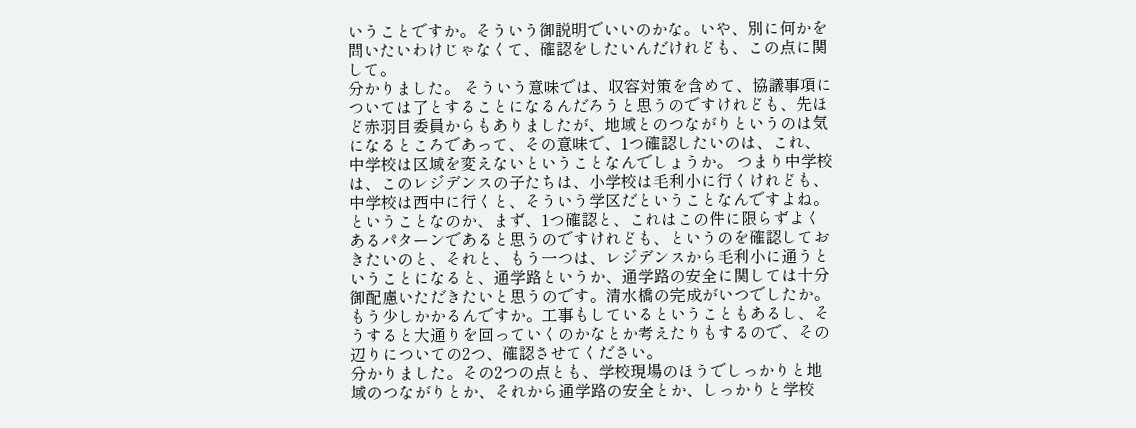いうことですか。そういう御説明でいいのかな。いや、別に何かを問いたいわけじゃなくて、確認をしたいんだけれども、この点に関して。
分かりました。 そういう意味では、収容対策を含めて、協議事項については了とすることになるんだろうと思うのですけれども、先ほど赤羽目委員からもありましたが、地域とのつながりというのは気になるところであって、その意味で、1つ確認したいのは、これ、中学校は区域を変えないということなんでしょうか。 つまり中学校は、このレジデンスの子たちは、小学校は毛利小に行くけれども、中学校は西中に行くと、そういう学区だということなんですよね。ということなのか、まず、1つ確認と、これはこの件に限らずよくあるパターンであると思うのですけれども、というのを確認しておきたいのと、それと、もう一つは、レジデンスから毛利小に通うということになると、通学路というか、通学路の安全に関しては十分御配慮いただきたいと思うのです。清水橋の完成がいつでしたか。もう少しかかるんですか。工事もしているということもあるし、そうすると大通りを回っていくのかなとか考えたりもするので、その辺りについての2つ、確認させてください。
分かりました。その2つの点とも、学校現場のほうでしっかりと地域のつながりとか、それから通学路の安全とか、しっかりと学校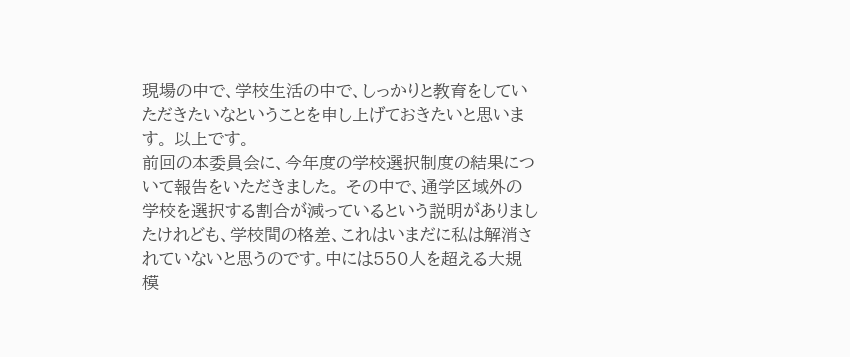現場の中で、学校生活の中で、しっかりと教育をしていただきたいなということを申し上げておきたいと思います。 以上です。
前回の本委員会に、今年度の学校選択制度の結果について報告をいただきました。 その中で、通学区域外の学校を選択する割合が減っているという説明がありましたけれども、学校間の格差、これはいまだに私は解消されていないと思うのです。中には550人を超える大規模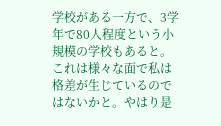学校がある一方で、3学年で80人程度という小規模の学校もあると。これは様々な面で私は格差が生じているのではないかと。やはり是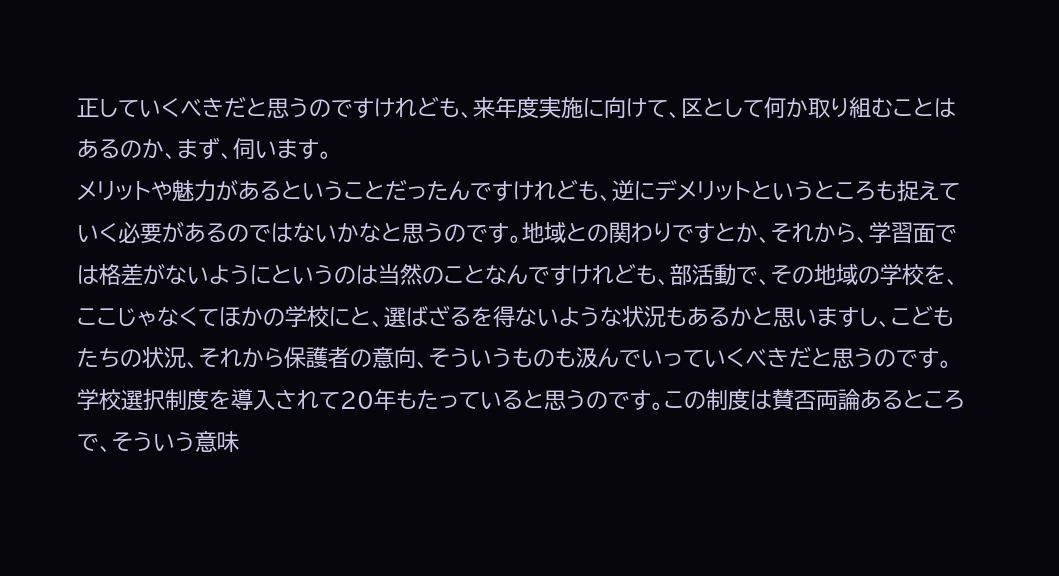正していくべきだと思うのですけれども、来年度実施に向けて、区として何か取り組むことはあるのか、まず、伺います。
メリットや魅力があるということだったんですけれども、逆にデメリットというところも捉えていく必要があるのではないかなと思うのです。地域との関わりですとか、それから、学習面では格差がないようにというのは当然のことなんですけれども、部活動で、その地域の学校を、ここじゃなくてほかの学校にと、選ばざるを得ないような状況もあるかと思いますし、こどもたちの状況、それから保護者の意向、そういうものも汲んでいっていくべきだと思うのです。 学校選択制度を導入されて20年もたっていると思うのです。この制度は賛否両論あるところで、そういう意味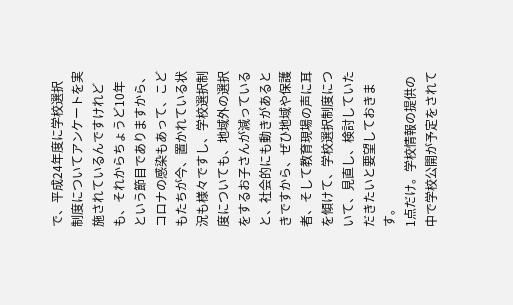で、平成24年度に学校選択制度についてアンケートを実施されているんですけれども、それからちょうど10年という節目でありますから、コロナの感染もあって、こどもたちが今、置かれている状況も様々ですし、学校選択制度についても、地域外の選択をするお子さんが減っていると、社会的にも動きがあるときですから、ぜひ地域や保護者、そして教育現場の声に耳を傾けて、学校選択制度について、見直し、検討していただきたいと要望しておきます。
1点だけ。学校情報の提供の中で学校公開が予定をされて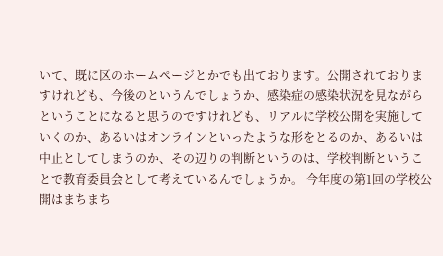いて、既に区のホームページとかでも出ております。公開されておりますけれども、今後のというんでしょうか、感染症の感染状況を見ながらということになると思うのですけれども、リアルに学校公開を実施していくのか、あるいはオンラインといったような形をとるのか、あるいは中止としてしまうのか、その辺りの判断というのは、学校判断ということで教育委員会として考えているんでしょうか。 今年度の第1回の学校公開はまちまち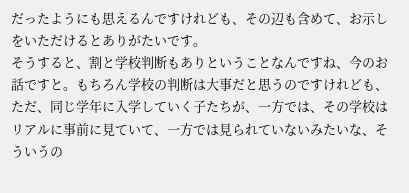だったようにも思えるんですけれども、その辺も含めて、お示しをいただけるとありがたいです。
そうすると、割と学校判断もありということなんですね、今のお話ですと。もちろん学校の判断は大事だと思うのですけれども、ただ、同じ学年に入学していく子たちが、一方では、その学校はリアルに事前に見ていて、一方では見られていないみたいな、そういうの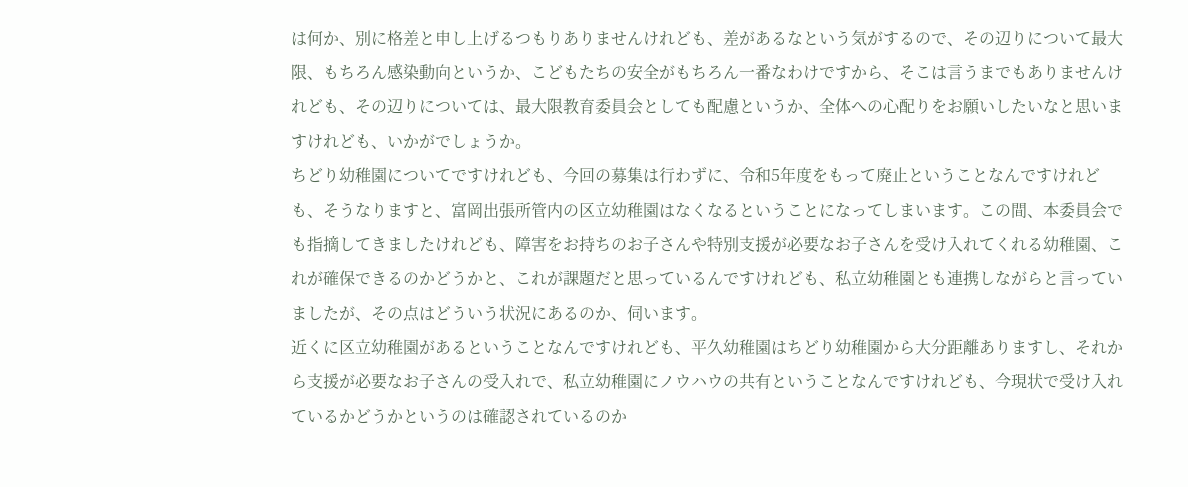は何か、別に格差と申し上げるつもりありませんけれども、差があるなという気がするので、その辺りについて最大限、もちろん感染動向というか、こどもたちの安全がもちろん一番なわけですから、そこは言うまでもありませんけれども、その辺りについては、最大限教育委員会としても配慮というか、全体への心配りをお願いしたいなと思いますけれども、いかがでしょうか。
ちどり幼稚園についてですけれども、今回の募集は行わずに、令和5年度をもって廃止ということなんですけれども、そうなりますと、富岡出張所管内の区立幼稚園はなくなるということになってしまいます。この間、本委員会でも指摘してきましたけれども、障害をお持ちのお子さんや特別支援が必要なお子さんを受け入れてくれる幼稚園、これが確保できるのかどうかと、これが課題だと思っているんですけれども、私立幼稚園とも連携しながらと言っていましたが、その点はどういう状況にあるのか、伺います。
近くに区立幼稚園があるということなんですけれども、平久幼稚園はちどり幼稚園から大分距離ありますし、それから支援が必要なお子さんの受入れで、私立幼稚園にノウハウの共有ということなんですけれども、今現状で受け入れているかどうかというのは確認されているのか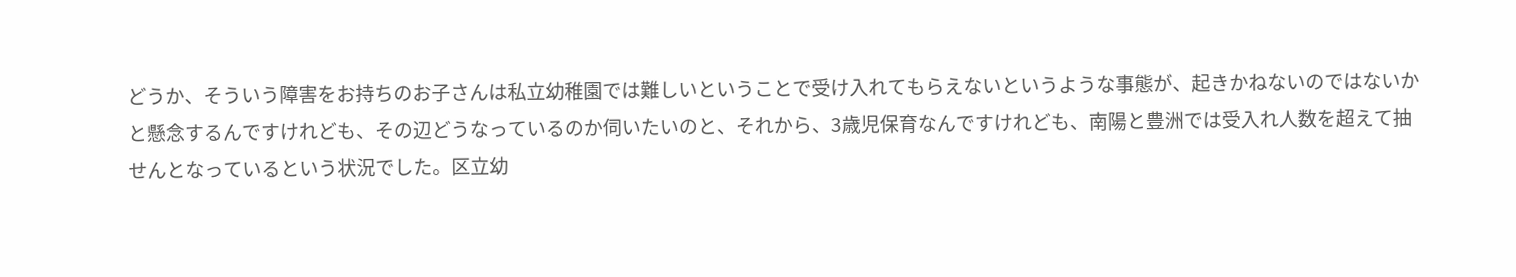どうか、そういう障害をお持ちのお子さんは私立幼稚園では難しいということで受け入れてもらえないというような事態が、起きかねないのではないかと懸念するんですけれども、その辺どうなっているのか伺いたいのと、それから、3歳児保育なんですけれども、南陽と豊洲では受入れ人数を超えて抽せんとなっているという状況でした。区立幼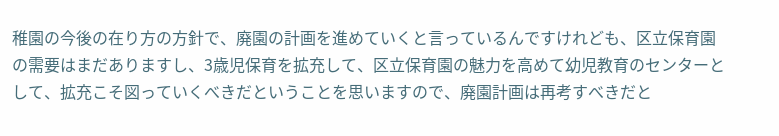稚園の今後の在り方の方針で、廃園の計画を進めていくと言っているんですけれども、区立保育園の需要はまだありますし、3歳児保育を拡充して、区立保育園の魅力を高めて幼児教育のセンターとして、拡充こそ図っていくべきだということを思いますので、廃園計画は再考すべきだと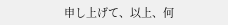申し上げて、以上、何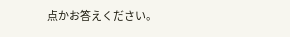点かお答えください。